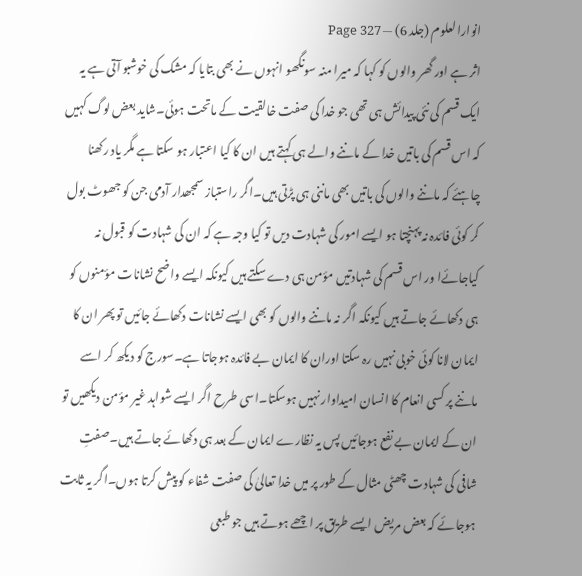انوارالعلوم (جلد 6) — Page 327
اثر ہے اور گھر والوں کو کہا کہ میرا منہ سونگھو انہوں نے بھی بتایا کہ مشک کی خوشبو آتی ہے یہ ایک قسم کی نئی پیدائش ہی تھی جو خدا کی صفت خالقیت کے ماتحت ہوئی۔شاید بعض لوگ کہیں کہ اس قسم کی باتیں خدا کے ماننے والے ہی کہتے ہیں ان کا کیا اعتبار ہو سکتا ہے مگر یاد رکھنا چاہئے کہ ماننے والوں کی باتیں بھی ماننی ہی پڑتی ہیں۔اگر راستباز سمجھدار آدمی جن کو جھوٹ بول کر کوئی فائدہ نہ پہنچتا ہو ایسے امور کی شہادت دیں تو کیا وجہ ہے کہ ان کی شہادت کو قبول نہ کیاجائےا ور اس قسم کی شہادتیں مؤمن ہی دے سکتے ہیں کیونکہ ایسے واضح نشانات مؤمنوں کو ہی دکھائے جاتے ہیں کیونکہ اگر نہ ماننے والوں کو بھی ایسے نشانات دکھائے جائیں تو پھر ان کا ایمان لانا کوئی خوبی نہیں رہ سکتا اوران کا ایمان بے فائدہ ہوجاتا ہے۔سورج کو دیکھ کر اسے ماننے پر کسی انعام کا انسان امیداوار نہیں ہوسکتا۔اسی طرح اگر ایسے شواہد غیر مؤمن دیکھیں تو ان کے ایمان بے نفع ہوجائیں پس یہ نظارے ایمان کے بعد ہی دکھائے جاتے ہیں۔صفتِ شافی کی شہادت چھٹی مثال کے طور پر میں خدا تعالیٰ کی صفت شفاء کو پیش کرتا ہوں۔اگر یہ ثابت ہوجائے کہ بعض مریض ایسے طریق پر اچھے ہوتے ہیں جو طبعی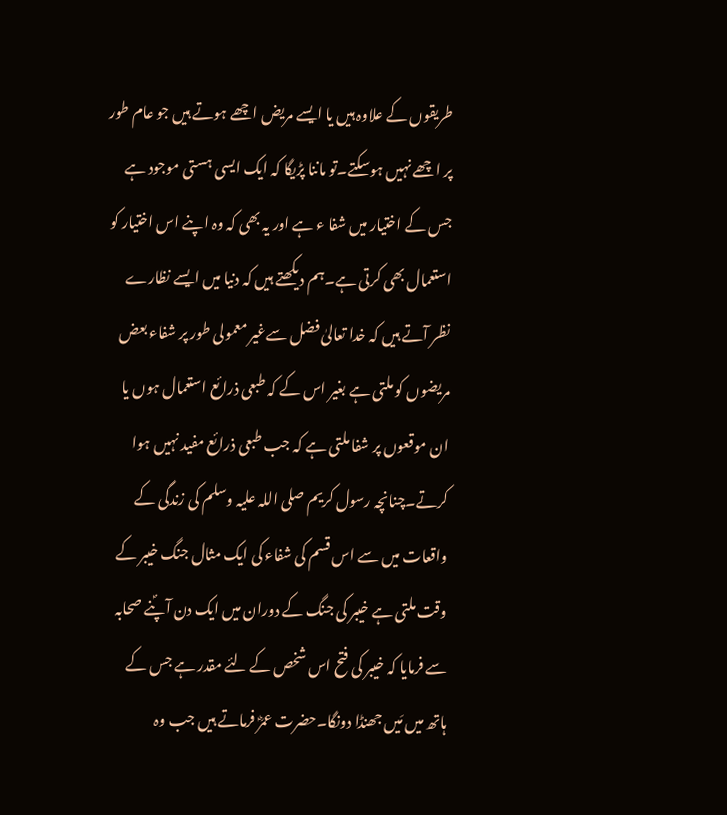طریقوں کے علاوہ ہیں یا ایسے مریض اچھے ہوتے ہیں جو عام طور پر اچھے نہیں ہوسکتے۔تو ماننا پڑیگا کہ ایک ایسی ہستی موجود ہے جس کے اختیار میں شفا ء ہے اور یہ بھی کہ وہ اپنے اس اختیار کو استعمال بھی کرتی ہے۔ہم دیکھتے ہیں کہ دنیا میں ایسے نظارے نظر آتے ہیں کہ خدا تعالیٰ فضل سےغیر معمولی طور پر شفاء بعض مریضوں کو ملتی ہے بغیر اس کے کہ طبعی ذرائع استعمال ہوں یا ان موقعوں پر شفا ملتی ہے کہ جب طبعی ذرائع مفید نہیں ہوا کرتے۔چنانچہ رسول کریم صلی اللہ علیہ وسلم کی زندگی کے واقعات میں سے اس قسم کی شفاء کی ایک مثال جنگ خیبر کے وقت ملتی ہے خیبر کی جنگ کے دوران میں ایک دن آپؐنے صحابہ سے فرمایا کہ خیبر کی فتح اس شخص کے لئے مقدر ہے جس کے ہاتھ میں مَیں جھنڈا دونگا۔حضرت عمرؓ فرماتے ہیں جب وہ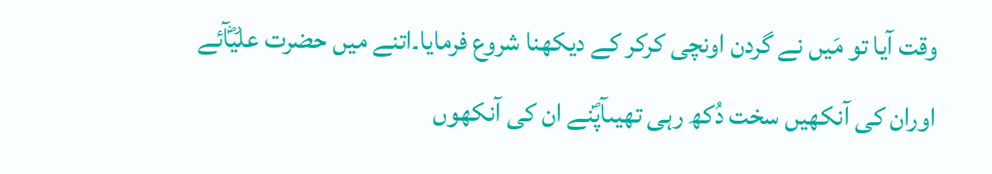وقت آیا تو مَیں نے گردن اونچی کرکر کے دیکھنا شروع فرمایا۔اتنے میں حضرت علیؓآئے اوران کی آنکھیں سخت دُکھ رہی تھیںآپؐنے ان کی آنکھوں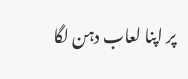پر اپنا لعاب دہن لگا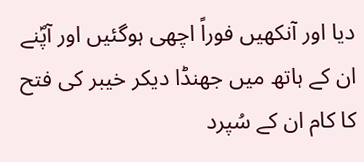دیا اور آنکھیں فوراً اچھی ہوگئیں اور آپؐنے ان کے ہاتھ میں جھنڈا دیکر خیبر کی فتح کا کام ان کے سُپرد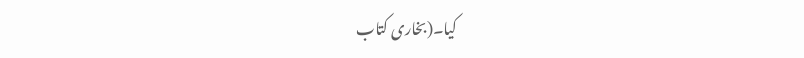کیا۔(بخاری کتاب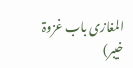المغازی باب غزوۃ خیبر)